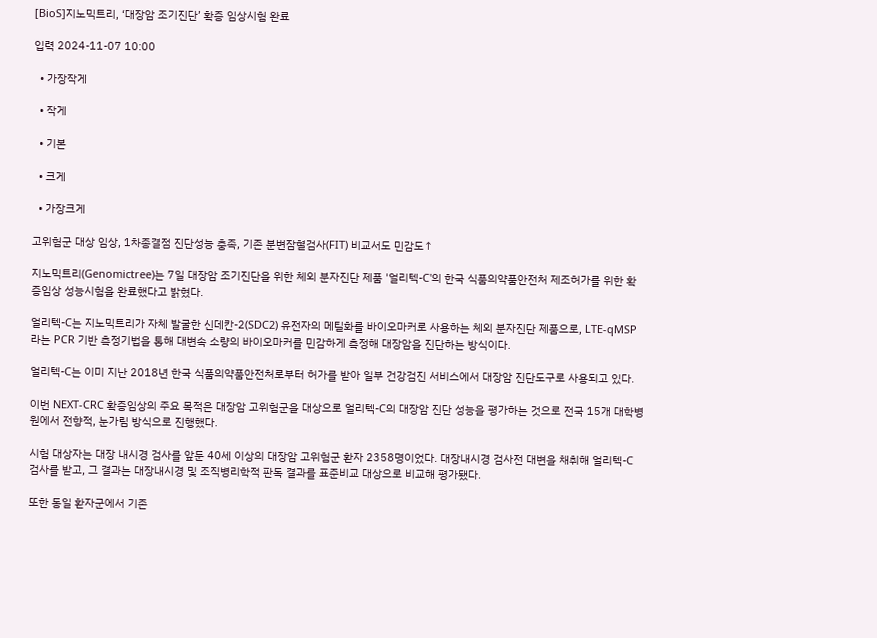[BioS]지노믹트리, ‘대장암 조기진단’ 확증 임상시험 완료

입력 2024-11-07 10:00

  • 가장작게

  • 작게

  • 기본

  • 크게

  • 가장크게

고위험군 대상 임상, 1차종결점 진단성능 충족, 기존 분변잠혈검사(FIT) 비교서도 민감도↑

지노믹트리(Genomictree)는 7일 대장암 조기진단을 위한 체외 분자진단 제품 '얼리텍-C'의 한국 식품의약품안전처 제조허가를 위한 확증임상 성능시험을 완료했다고 밝혔다.

얼리텍-C는 지노믹트리가 자체 발굴한 신데칸-2(SDC2) 유전자의 메틸화를 바이오마커로 사용하는 체외 분자진단 제품으로, LTE-qMSP라는 PCR 기반 측정기법을 통해 대변속 소량의 바이오마커를 민감하게 측정해 대장암을 진단하는 방식이다.

얼리텍-C는 이미 지난 2018년 한국 식품의약품안전처로부터 허가를 받아 일부 건강검진 서비스에서 대장암 진단도구로 사용되고 있다.

이번 NEXT-CRC 확증임상의 주요 목적은 대장암 고위험군을 대상으로 얼리텍-C의 대장암 진단 성능을 평가하는 것으로 전국 15개 대학병원에서 전향적, 눈가림 방식으로 진행했다.

시험 대상자는 대장 내시경 검사를 앞둔 40세 이상의 대장암 고위험군 환자 2358명이었다. 대장내시경 검사전 대변을 채취해 얼리텍-C 검사를 받고, 그 결과는 대장내시경 및 조직병리학적 판독 결과를 표준비교 대상으로 비교해 평가됐다.

또한 동일 환자군에서 기존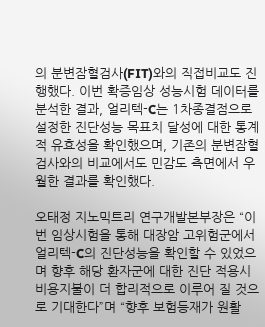의 분변잠혈검사(FIT)와의 직접비교도 진행했다. 이번 확증임상 성능시험 데이터를 분석한 결과, 얼리텍-C는 1차종결점으로 설정한 진단성능 목표치 달성에 대한 통계적 유효성을 확인했으며, 기존의 분변잠혈검사와의 비교에서도 민감도 측면에서 우월한 결과를 확인했다.

오태정 지노믹트리 연구개발본부장은 “이번 임상시험을 통해 대장암 고위험군에서 얼리텍-C의 진단성능을 확인할 수 있었으며 향후 해당 환자군에 대한 진단 적용시 비용지불이 더 합리적으로 이루어 질 것으로 기대한다”며 “향후 보험등재가 원활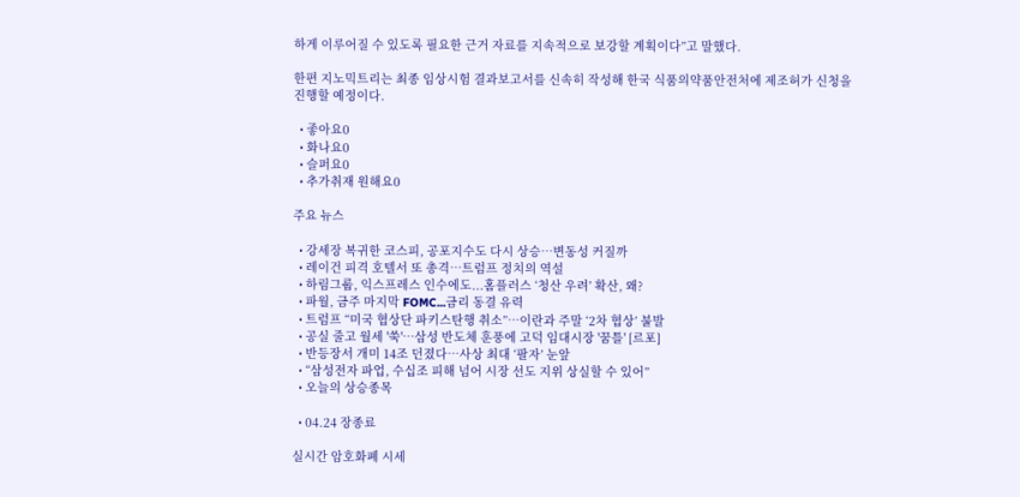하게 이루어질 수 있도록 필요한 근거 자료를 지속적으로 보강할 계획이다”고 말했다.

한편 지노믹트리는 최종 임상시험 결과보고서를 신속히 작성해 한국 식품의약품안전처에 제조허가 신청을 진행할 예정이다.

  • 좋아요0
  • 화나요0
  • 슬퍼요0
  • 추가취재 원해요0

주요 뉴스

  • 강세장 복귀한 코스피, 공포지수도 다시 상승⋯변동성 커질까
  • 레이건 피격 호텔서 또 총격…트럼프 정치의 역설
  • 하림그룹, 익스프레스 인수에도...홈플러스 ‘청산 우려’ 확산, 왜?
  • 파월, 금주 마지막 FOMC...금리 동결 유력
  • 트럼프 “미국 협상단 파키스탄행 취소”…이란과 주말 ‘2차 협상’ 불발
  • 공실 줄고 월세 '쑥'…삼성 반도체 훈풍에 고덕 임대시장 '꿈틀' [르포]
  • 반등장서 개미 14조 던졌다…사상 최대 ‘팔자’ 눈앞
  • “삼성전자 파업, 수십조 피해 넘어 시장 선도 지위 상실할 수 있어”
  • 오늘의 상승종목

  • 04.24 장종료

실시간 암호화폐 시세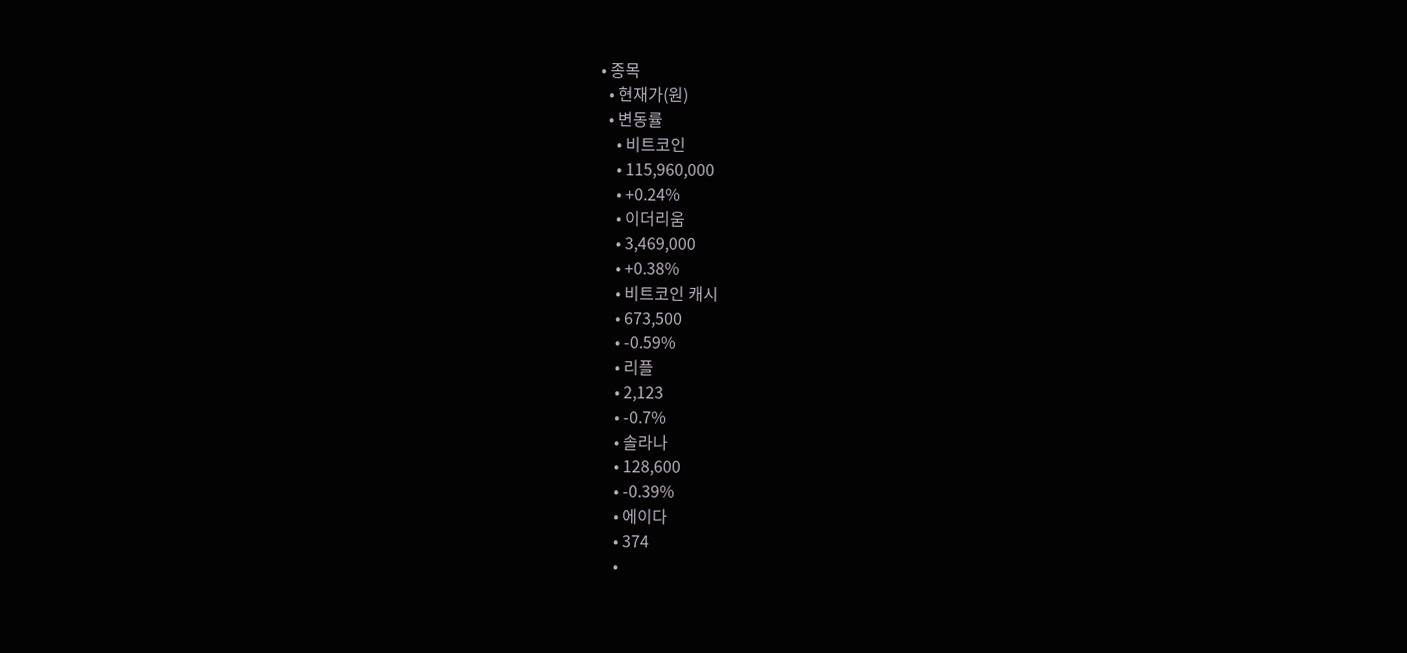• 종목
  • 현재가(원)
  • 변동률
    • 비트코인
    • 115,960,000
    • +0.24%
    • 이더리움
    • 3,469,000
    • +0.38%
    • 비트코인 캐시
    • 673,500
    • -0.59%
    • 리플
    • 2,123
    • -0.7%
    • 솔라나
    • 128,600
    • -0.39%
    • 에이다
    • 374
    •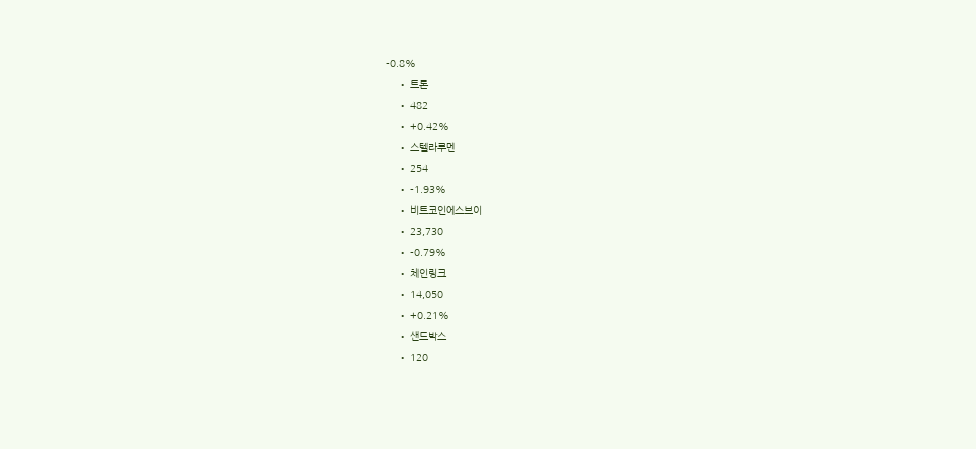-0.8%
    • 트론
    • 482
    • +0.42%
    • 스텔라루멘
    • 254
    • -1.93%
    • 비트코인에스브이
    • 23,730
    • -0.79%
    • 체인링크
    • 14,050
    • +0.21%
    • 샌드박스
    • 120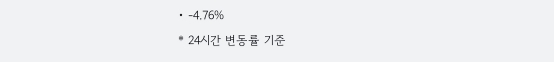• -4.76%
* 24시간 변동률 기준